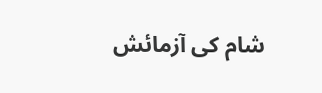شام کی آزمائش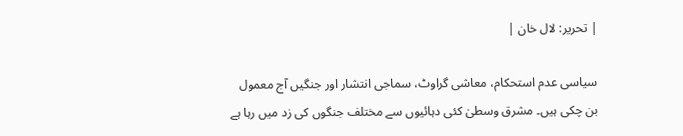| تحریر: لال خان |

سیاسی عدم استحکام، معاشی گراوٹ، سماجی انتشار اور جنگیں آج معمول بن چکی ہیں۔ مشرق وسطیٰ کئی دہائیوں سے مختلف جنگوں کی زد میں رہا ہے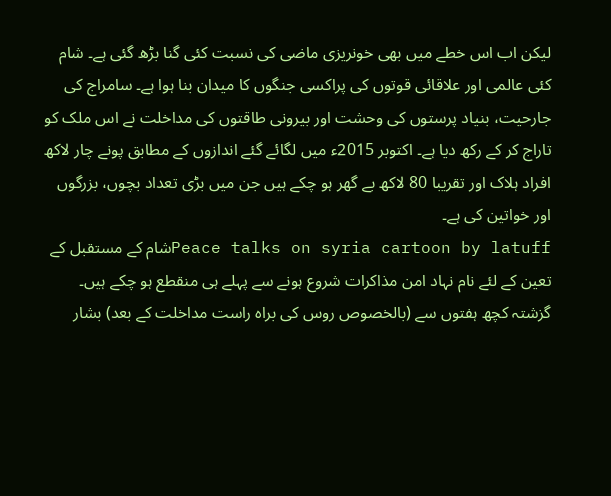لیکن اب اس خطے میں بھی خونریزی ماضی کی نسبت کئی گنا بڑھ گئی ہے۔ شام کئی عالمی اور علاقائی قوتوں کی پراکسی جنگوں کا میدان بنا ہوا ہے۔ سامراج کی جارحیت، بنیاد پرستوں کی وحشت اور بیرونی طاقتوں کی مداخلت نے اس ملک کو تاراج کر کے رکھ دیا ہے۔ اکتوبر 2015ء میں لگائے گئے اندازوں کے مطابق پونے چار لاکھ افراد ہلاک اور تقریبا 80 لاکھ بے گھر ہو چکے ہیں جن میں بڑی تعداد بچوں، بزرگوں اور خواتین کی ہے۔
Peace talks on syria cartoon by latuffشام کے مستقبل کے تعین کے لئے نام نہاد امن مذاکرات شروع ہونے سے پہلے ہی منقطع ہو چکے ہیں۔ گزشتہ کچھ ہفتوں سے (بالخصوص روس کی براہ راست مداخلت کے بعد) بشار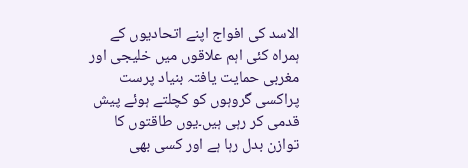الاسد کی افواج اپنے اتحادیوں کے ہمراہ کئی اہم علاقوں میں خلیجی اور مغربی حمایت یافتہ بنیاد پرست پراکسی گروہوں کو کچلتے ہوئے پیش قدمی کر رہی ہیں۔یوں طاقتوں کا توازن بدل رہا ہے اور کسی بھی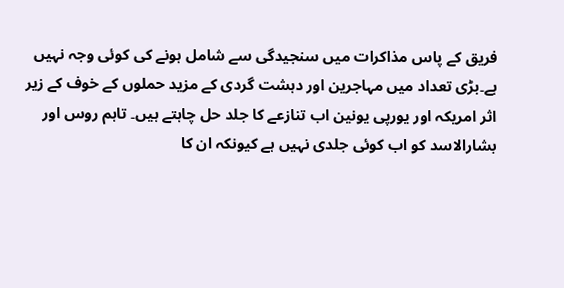فریق کے پاس مذاکرات میں سنجیدگی سے شامل ہونے کی کوئی وجہ نہیں ہے۔بڑی تعداد میں مہاجرین اور دہشت گردی کے مزید حملوں کے خوف کے زیر اثر امریکہ اور یورپی یونین اب تنازعے کا جلد حل چاہتے ہیں۔ تاہم روس اور بشارالاسد کو اب کوئی جلدی نہیں ہے کیونکہ ان کا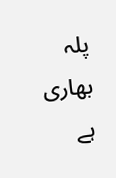پلہ بھاری ہے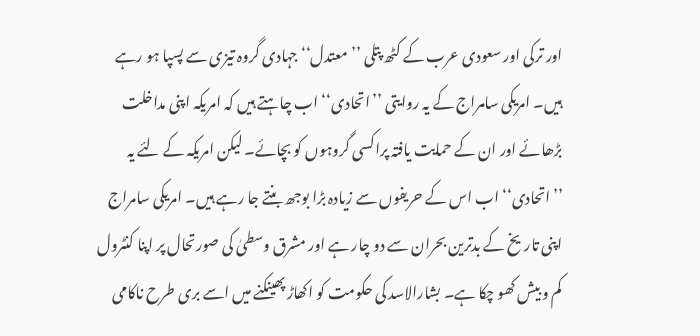اور ترکی اور سعودی عرب کے کٹھ پتلی ’’معتدل‘‘ جہادی گروہ تیزی سے پسپا ہو رہے ہیں۔ امریکی سامراج کے یہ روایتی ’’اتحادی‘‘ اب چاہتے ہیں کہ امریکہ اپنی مداخلت بڑھائے اور ان کے حمایت یافتہ پراکسی گروہوں کو بچائے۔ لیکن امریکہ کے لئے یہ ’’اتحادی‘‘ اب اس کے حریفوں سے زیادہ بڑا بوجھ بنتے جا رہے ہیں۔ امریکی سامراج اپنی تاریخ کے بدترین بحران سے دو چار ہے اور مشرق وسطیٰ کی صورتحال پر اپنا کنٹرول کم و بیش کھو چکا ہے۔ بشارالاسد کی حکومت کو اکھاڑ پھینکنے میں اسے بری طرح ناکامی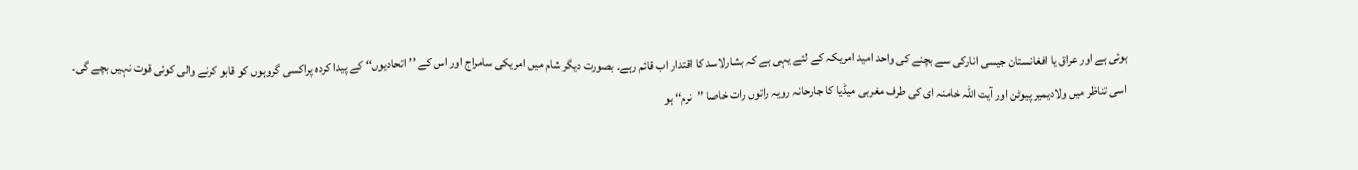ہوئی ہے اور عراق یا افغانستان جیسی انارکی سے بچنے کی واحد امید امریکہ کے لئے یہی ہے کہ بشارلاسد کا اقتدار اب قائم رہے۔ بصورت دیگر شام میں امریکی سامراج اور اس کے ’’اتحادیوں‘‘ کے پیدا کردہ پراکسی گروہوں کو قابو کرنے والی کوئی قوت نہیں بچے گی۔
اسی تناظر میں ولادیمیر پیوٹن اور آیت اللہ خامنہ ای کی طرف مغربی میڈیا کا جارحانہ رویہ راتوں رات خاصا ’’نرم‘‘ ہو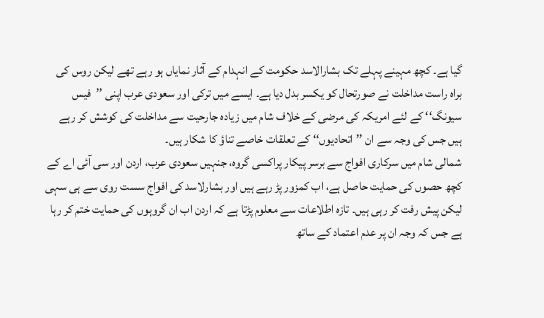گیا ہے۔ کچھ مہینے پہلے تک بشارالاسد حکومت کے انہدام کے آثار نمایاں ہو رہے تھے لیکن روس کی براہ راست مداخلت نے صورتحال کو یکسر بدل دیا ہے۔ ایسے میں ترکی اور سعودی عرب اپنی ’’فیس سیونگ‘‘ کے لئے امریکہ کی مرضی کے خلاف شام میں زیادہ جارحیت سے مداخلت کی کوشش کر رہے ہیں جس کی وجہ سے ان ’’اتحادیوں‘‘ کے تعلقات خاصے تناؤ کا شکار ہیں۔
شمالی شام میں سرکاری افواج سے برسر پیکار پراکسی گروہ، جنہیں سعودی عرب، اردن اور سی آئی اے کے کچھ حصوں کی حمایت حاصل ہے، اب کمزور پڑ رہے ہیں اور بشارلاسد کی افواج سست روی سے ہی سہی لیکن پیش رفت کر رہی ہیں۔ تازہ اطلاعات سے معلوم پڑتا ہے کہ اردن اب ان گروہوں کی حمایت ختم کر رہا ہے جس کہ وجہ ان پر عدم اعتماد کے ساتھ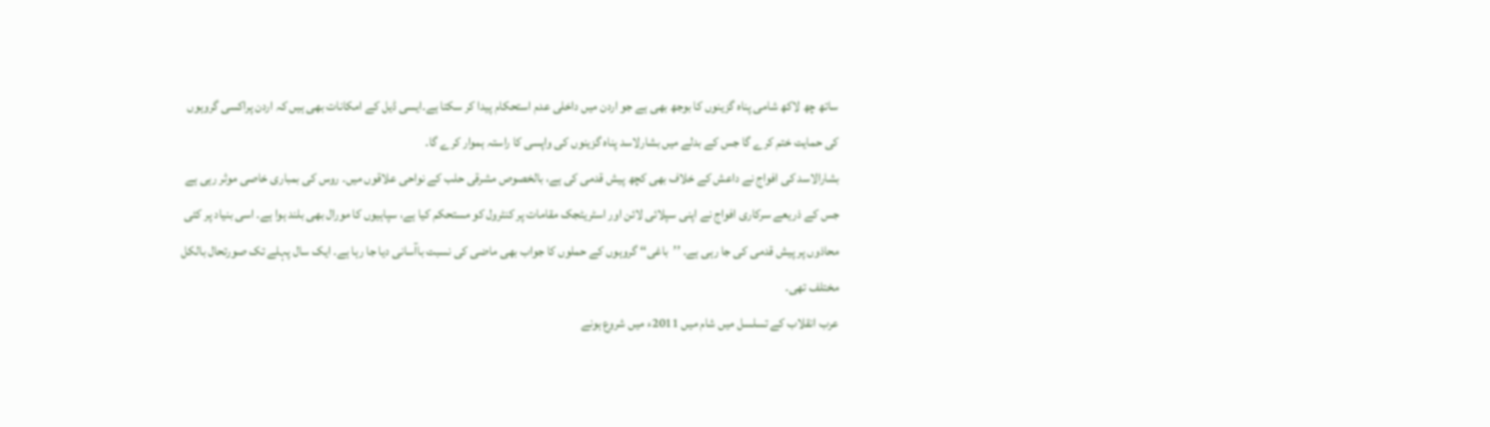ساتھ چھ لاکھ شامی پناہ گزینوں کا بوجھ بھی ہے جو اردن میں داخلی عدم استحکام پیدا کر سکتا ہے۔ایسی ڈیل کے امکانات بھی ہیں کہ اردن پراکسی گروہوں کی حمایت ختم کرے گا جس کے بدلے میں بشارلاسد پناہ گزینوں کی واپسی کا راستہ ہموار کرے گا۔
بشارالاسد کی افواج نے داعش کے خلاف بھی کچھ پیش قدمی کی ہے، بالخصوص مشرقی حلب کے نواحی علاقوں میں۔ روس کی بمباری خاصی موثر رہی ہے جس کے ذریعے سرکاری افواج نے اپنی سپلائی لائن اور اسٹریٹجک مقامات پر کنٹرول کو مستحکم کیا ہے، سپاہیوں کا مورال بھی بلند ہوا ہے۔ اسی بنیاد پر کئی محاذوں پر پیش قدمی کی جا رہی ہے۔ ’’باغی‘‘ گروہوں کے حملوں کا جواب بھی ماضی کی نسبت باآسانی دیا جا رہا ہے۔ ایک سال پہلے تک صورتحال بالکل مختلف تھی۔
عرب انقلاب کے تسلسل میں شام میں 2011ء میں شروع ہونے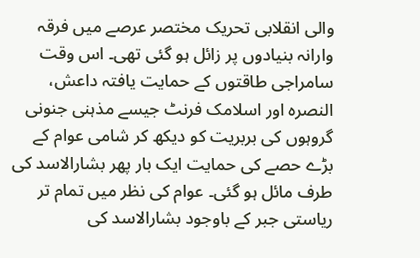والی انقلابی تحریک مختصر عرصے میں فرقہ وارانہ بنیادوں پر زائل ہو گئی تھی۔ اس وقت سامراجی طاقتوں کے حمایت یافتہ داعش، النصرہ اور اسلامک فرنٹ جیسے مذہنی جنونی گروہوں کی بربریت کو دیکھ کر شامی عوام کے بڑے حصے کی حمایت ایک بار پھر بشارالاسد کی طرف مائل ہو گئی۔ عوام کی نظر میں تمام تر ریاستی جبر کے باوجود بشارالاسد کی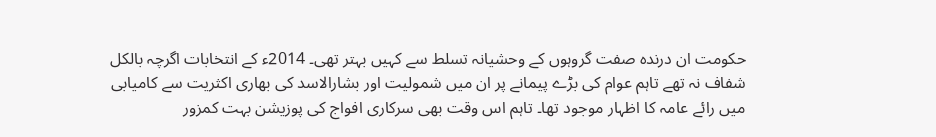حکومت ان درندہ صفت گروہوں کے وحشیانہ تسلط سے کہیں بہتر تھی۔ 2014ء کے انتخابات اگرچہ بالکل شفاف نہ تھے تاہم عوام کی بڑے پیمانے پر ان میں شمولیت اور بشارالاسد کی بھاری اکثریت سے کامیابی میں رائے عامہ کا اظہار موجود تھا۔ تاہم اس وقت بھی سرکاری افواج کی پوزیشن بہت کمزور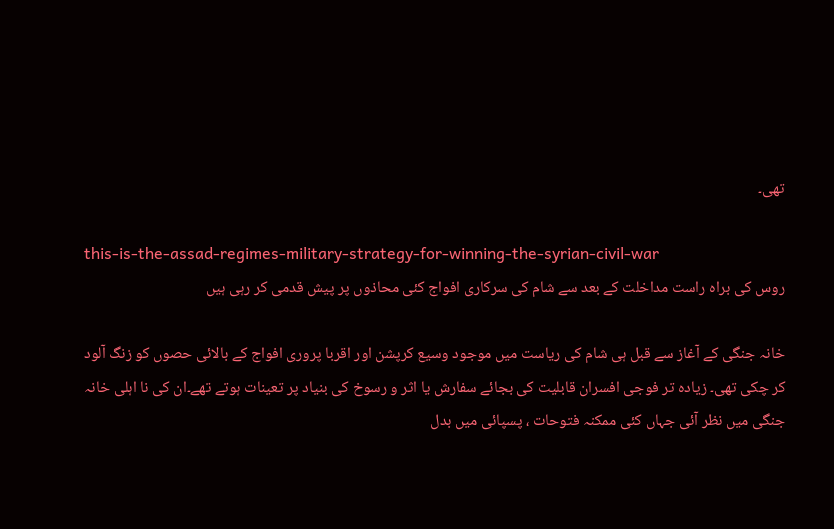تھی۔

this-is-the-assad-regimes-military-strategy-for-winning-the-syrian-civil-war
روس کی براہ راست مداخلت کے بعد سے شام کی سرکاری افواج کئی محاذوں پر پیش قدمی کر رہی ہیں

خانہ جنگی کے آغاز سے قبل ہی شام کی ریاست میں موجود وسیع کرپشن اور اقربا پروری افواج کے بالائی حصوں کو زنگ آلود کر چکی تھی۔ زیادہ تر فوجی افسران قابلیت کی بجائے سفارش یا اثر و رسوخ کی بنیاد پر تعینات ہوتے تھے۔ان کی نا اہلی خانہ جنگی میں نظر آئی جہاں کئی ممکنہ فتوحات ، پسپائی میں بدل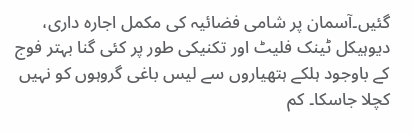گئیں۔آسمان پر شامی فضائیہ کی مکمل اجارہ داری، دیوہیکل ٹینک فلیٹ اور تکنیکی طور پر کئی گنا بہتر فوج کے باوجود ہلکے ہتھیاروں سے لیس باغی گروہوں کو نہیں کچلا جاسکا۔ کم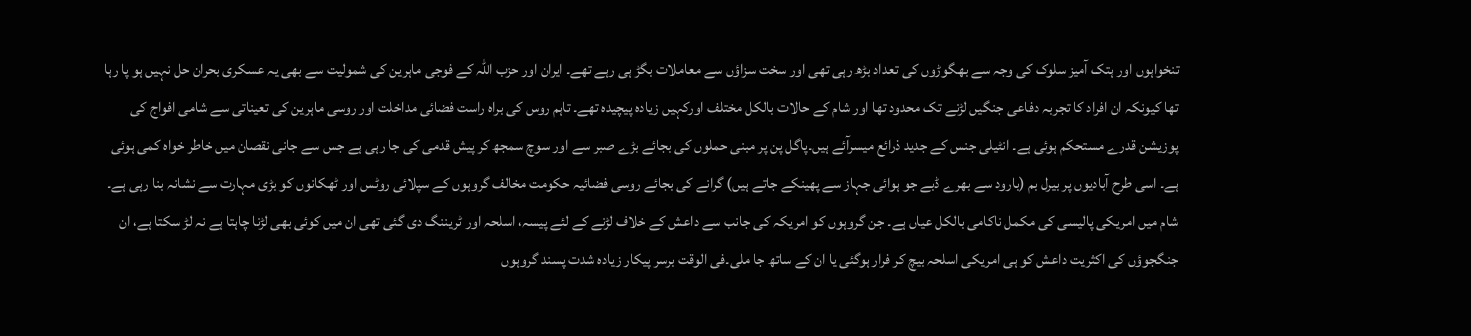تنخواہوں اور ہتک آمیز سلوک کی وجہ سے بھگوڑوں کی تعداد بڑھ رہی تھی اور سخت سزاؤں سے معاملات بگڑ ہی رہے تھے۔ ایران اور حزب اللہ کے فوجی ماہرین کی شمولیت سے بھی یہ عسکری بحران حل نہیں ہو پا رہا تھا کیونکہ ان افراد کا تجربہ دفاعی جنگیں لڑنے تک محدود تھا اور شام کے حالات بالکل مختلف اورکہیں زیادہ پیچیدہ تھے۔ تاہم روس کی براہ راست فضائی مداخلت اور روسی ماہرین کی تعیناتی سے شامی افواج کی پوزیشن قدرے مستحکم ہوئی ہے۔ انٹیلی جنس کے جدید ذرائع میسرآئے ہیں۔پاگل پن پر مبنی حملوں کی بجائے بڑے صبر سے اور سوچ سمجھ کر پیش قدمی کی جا رہی ہے جس سے جانی نقصان میں خاطر خواہ کمی ہوئی ہے۔ اسی طرح آبادیوں پر بیرل بم (بارود سے بھرے ڈبے جو ہوائی جہاز سے پھینکے جاتے ہیں) گرانے کی بجائے روسی فضائیہ حکومت مخالف گروہوں کے سپلائی روٹس اور ٹھکانوں کو بڑی مہارت سے نشانہ بنا رہی ہے۔
شام میں امریکی پالیسی کی مکمل ناکامی بالکل عیاں ہے۔ جن گروہوں کو امریکہ کی جانب سے داعش کے خلاف لڑنے کے لئے پیسہ، اسلحہ اور ٹریننگ دی گئی تھی ان میں کوئی بھی لڑنا چاہتا ہے نہ لڑ سکتا ہے، ان جنگجوؤں کی اکثریت داعش کو ہی امریکی اسلحہ بیچ کر فرار ہوگئی یا ان کے ساتھ جا ملی۔فی الوقت برسر پیکار زیادہ شدت پسند گروہوں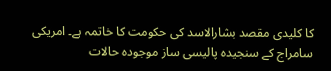کا کلیدی مقصد بشارالاسد کی حکومت کا خاتمہ ہے۔ امریکی سامراج کے سنجیدہ پالیسی ساز موجودہ حالات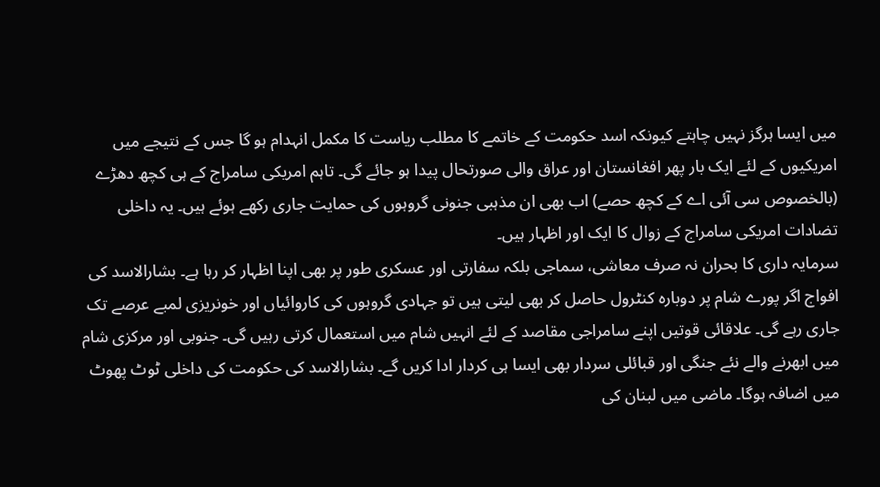میں ایسا ہرگز نہیں چاہتے کیونکہ اسد حکومت کے خاتمے کا مطلب ریاست کا مکمل انہدام ہو گا جس کے نتیجے میں امریکیوں کے لئے ایک بار پھر افغانستان اور عراق والی صورتحال پیدا ہو جائے گی۔ تاہم امریکی سامراج کے ہی کچھ دھڑے (بالخصوص سی آئی اے کے کچھ حصے) اب بھی ان مذہبی جنونی گروہوں کی حمایت جاری رکھے ہوئے ہیں۔ یہ داخلی تضادات امریکی سامراج کے زوال کا ایک اور اظہار ہیں۔
سرمایہ داری کا بحران نہ صرف معاشی، سماجی بلکہ سفارتی اور عسکری طور پر بھی اپنا اظہار کر رہا ہے۔ بشارالاسد کی افواج اگر پورے شام پر دوبارہ کنٹرول حاصل کر بھی لیتی ہیں تو جہادی گروہوں کی کاروائیاں اور خونریزی لمبے عرصے تک جاری رہے گی۔ علاقائی قوتیں اپنے سامراجی مقاصد کے لئے انہیں شام میں استعمال کرتی رہیں گی۔ جنوبی اور مرکزی شام میں ابھرنے والے نئے جنگی اور قبائلی سردار بھی ایسا ہی کردار ادا کریں گے۔ بشارالاسد کی حکومت کی داخلی ٹوٹ پھوٹ میں اضافہ ہوگا۔ ماضی میں لبنان کی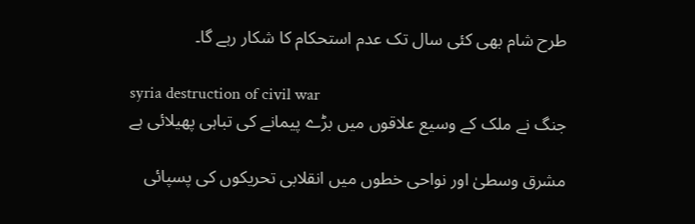طرح شام بھی کئی سال تک عدم استحکام کا شکار رہے گا۔

syria destruction of civil war
جنگ نے ملک کے وسیع علاقوں میں بڑے پیمانے کی تباہی پھیلائی ہے

مشرق وسطیٰ اور نواحی خطوں میں انقلابی تحریکوں کی پسپائی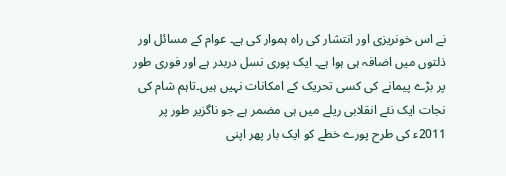نے اس خونریزی اور انتشار کی راہ ہموار کی ہے۔ عوام کے مسائل اور ذلتوں میں اضافہ ہی ہوا ہے۔ ایک پوری نسل دربدر ہے اور فوری طور پر بڑے پیمانے کی کسی تحریک کے امکانات نہیں ہیں۔تاہم شام کی نجات ایک نئے انقلابی ریلے میں ہی مضمر ہے جو ناگزیر طور پر 2011ء کی طرح پورے خطے کو ایک بار پھر اپنی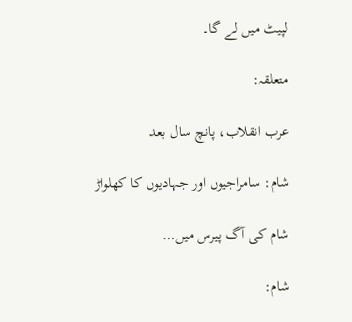لپیٹ میں لے گا۔

متعلقہ:

عرب انقلاب، پانچ سال بعد

شام: سامراجیوں اور جہادیوں کا کھلواڑ

شام کی آگ پیرس میں…

شام: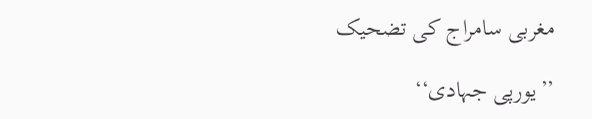مغربی سامراج کی تضحیک

’’یورپی جہادی‘‘